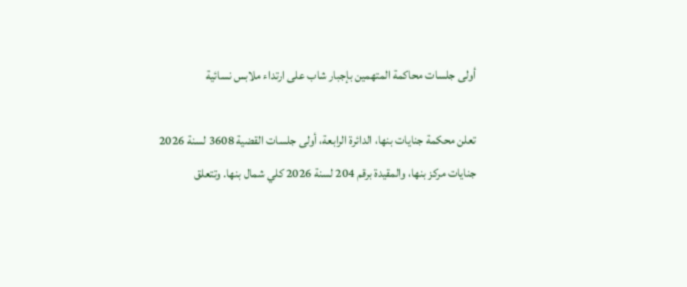أولى جلسات محاكمة المتهمين بإجبار شاب على ارتداء ملابس نسائية

تعلن محكمة جنايات بنها، الدائرة الرابعة، أولى جلسات القضية 3608 لسنة 2026 جنايات مركز بنها، والمقيدة برقم 204 لسنة 2026 كلي شمال بنها. وتتعلق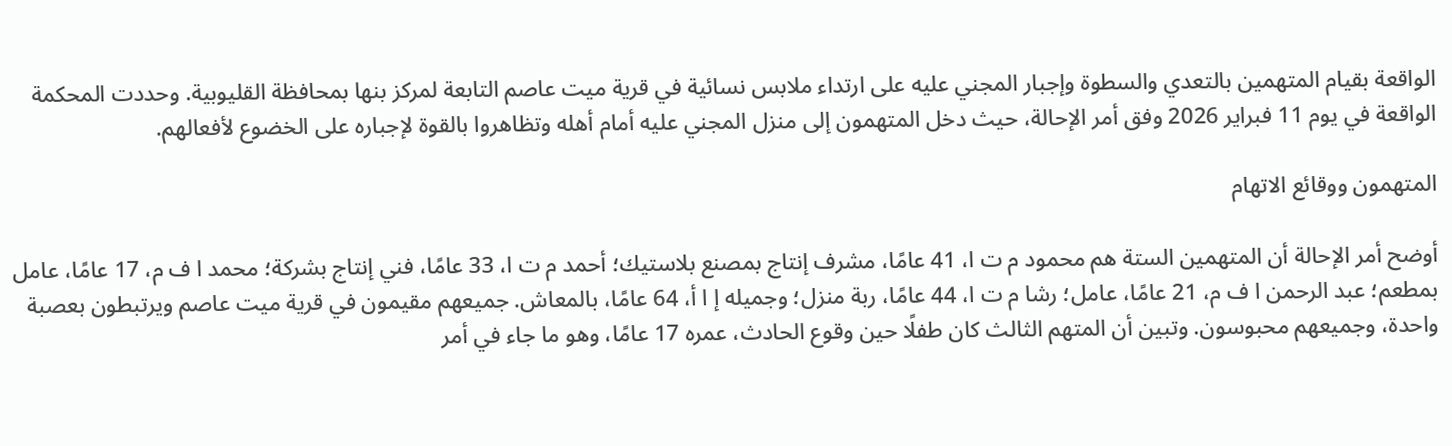الواقعة بقيام المتهمين بالتعدي والسطوة وإجبار المجني عليه على ارتداء ملابس نسائية في قرية ميت عاصم التابعة لمركز بنها بمحافظة القليوبية. وحددت المحكمة الواقعة في يوم 11 فبراير 2026 وفق أمر الإحالة، حيث دخل المتهمون إلى منزل المجني عليه أمام أهله وتظاهروا بالقوة لإجباره على الخضوع لأفعالهم.

المتهمون ووقائع الاتهام

أوضح أمر الإحالة أن المتهمين الستة هم محمود م ت ا، 41 عامًا، مشرف إنتاج بمصنع بلاستيك؛ أحمد م ت ا، 33 عامًا، فني إنتاج بشركة؛ محمد ا ف م، 17 عامًا، عامل بمطعم؛ عبد الرحمن ا ف م، 21 عامًا، عامل؛ رشا م ت ا، 44 عامًا، ربة منزل؛ وجميله إ ا أ، 64 عامًا، بالمعاش. جميعهم مقيمون في قرية ميت عاصم ويرتبطون بعصبة واحدة، وجميعهم محبوسون. وتبين أن المتهم الثالث كان طفلًا حين وقوع الحادث، عمره 17 عامًا، وهو ما جاء في أمر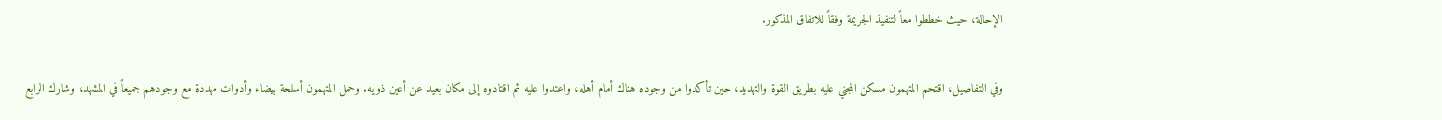الإحالة، حيث خططوا معاً لتنفيذ الجريمة وفقاً للاتفاق المذكور.

وفي التفاصيل، اقتحم المتهمون مسكن المجني عليه بطريق القوة والتهديد، حين تأكدوا من وجوده هناك أمام أهله، واعتدوا عليه ثم اقتادوه إلى مكان بعيد عن أعين ذويه. وحمل المتهمون أسلحة بيضاء وأدوات مهددة مع وجودهم جميعاً في المشهد، وشارك الرابع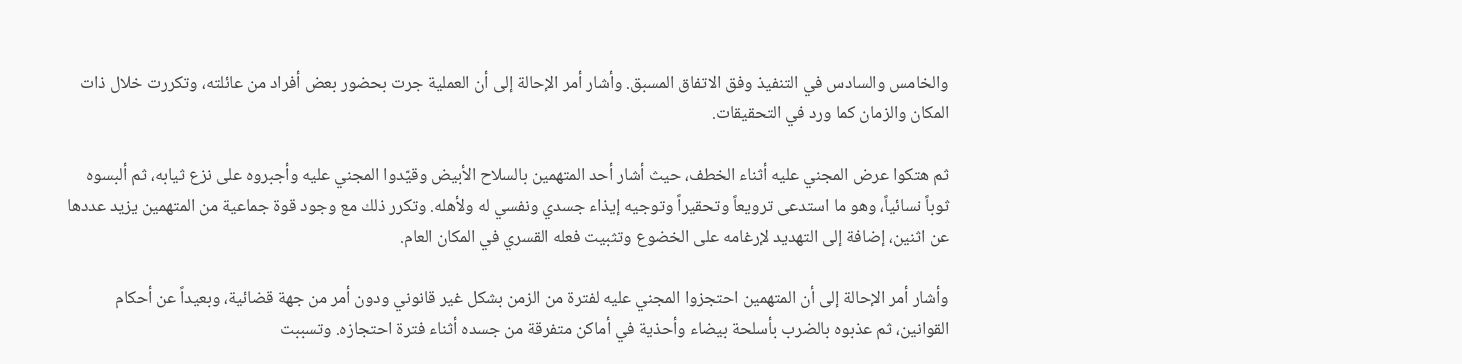والخامس والسادس في التنفيذ وفق الاتفاق المسبق. وأشار أمر الإحالة إلى أن العملية جرت بحضور بعض أفراد من عائلته، وتكررت خلال ذات المكان والزمان كما ورد في التحقيقات.

ثم هتكوا عرض المجني عليه أثناء الخطف، حيث أشار أحد المتهمين بالسلاح الأبيض وقيّدوا المجني عليه وأجبروه على نزع ثيابه، ثم ألبسوه ثوباً نسائياً، وهو ما استدعى ترويعاً وتحقيراً وتوجيه إيذاء جسدي ونفسي له ولأهله. وتكرر ذلك مع وجود قوة جماعية من المتهمين يزيد عددها عن اثنين، إضافة إلى التهديد لإرغامه على الخضوع وتثبيت فعله القسري في المكان العام.

وأشار أمر الإحالة إلى أن المتهمين احتجزوا المجني عليه لفترة من الزمن بشكل غير قانوني ودون أمر من جهة قضائية، وبعيداً عن أحكام القوانين، ثم عذبوه بالضرب بأسلحة بيضاء وأحذية في أماكن متفرقة من جسده أثناء فترة احتجازه. وتسببت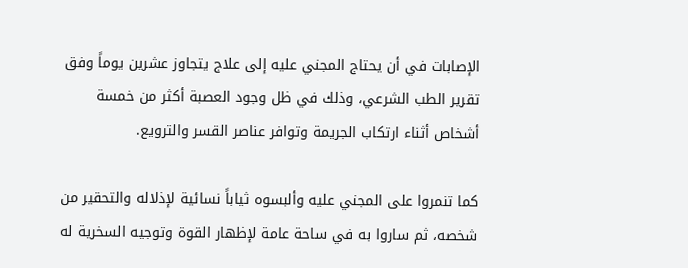الإصابات في أن يحتاج المجني عليه إلى علاج يتجاوز عشرين يوماً وفق تقرير الطب الشرعي، وذلك في ظل وجود العصبة أكثر من خمسة أشخاص أثناء ارتكاب الجريمة وتوافر عناصر القسر والترويع.

كما تنمروا على المجني عليه وألبسوه ثياباً نسائية لإذلاله والتحقير من شخصه، ثم ساروا به في ساحة عامة لإظهار القوة وتوجيه السخرية له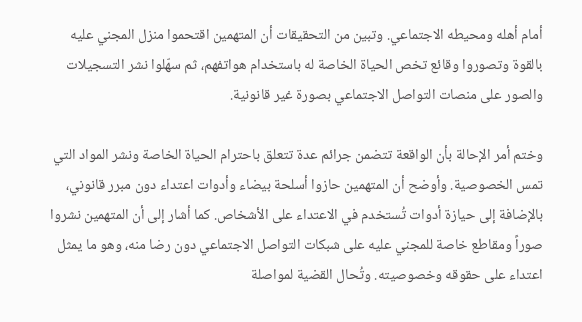أمام أهله ومحيطه الاجتماعي. وتبين من التحقيقات أن المتهمين اقتحموا منزل المجني عليه بالقوة وتصوروا وقائع تخص الحياة الخاصة له باستخدام هواتفهم، ثم سهّلوا نشر التسجيلات والصور على منصات التواصل الاجتماعي بصورة غير قانونية.

وختم أمر الإحالة بأن الواقعة تتضمن جرائم عدة تتعلق باحترام الحياة الخاصة ونشر المواد التي تمس الخصوصية. وأوضح أن المتهمين حازوا أسلحة بيضاء وأدوات اعتداء دون مبرر قانوني، بالإضافة إلى حيازة أدوات تُستخدم في الاعتداء على الأشخاص. كما أشار إلى أن المتهمين نشروا صوراً ومقاطع خاصة للمجني عليه على شبكات التواصل الاجتماعي دون رضا منه، وهو ما يمثل اعتداء على حقوقه وخصوصيته. وتُحال القضية لمواصلة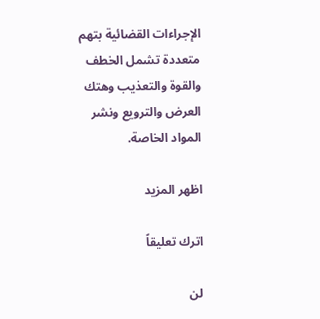الإجراءات القضائية بتهم متعددة تشمل الخطف والقوة والتعذيب وهتك العرض والترويع ونشر المواد الخاصة.

اظهر المزيد

اترك تعليقاً

لن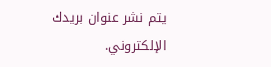يتم نشر عنوان بريدك الإلكتروني.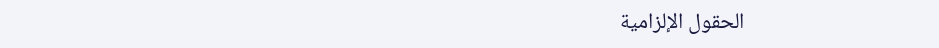الحقول الإلزامية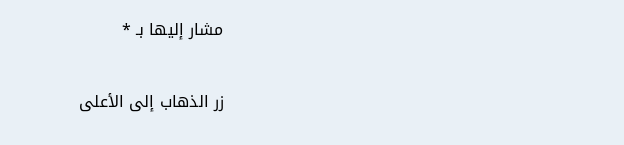مشار إليها بـ *

زر الذهاب إلى الأعلى